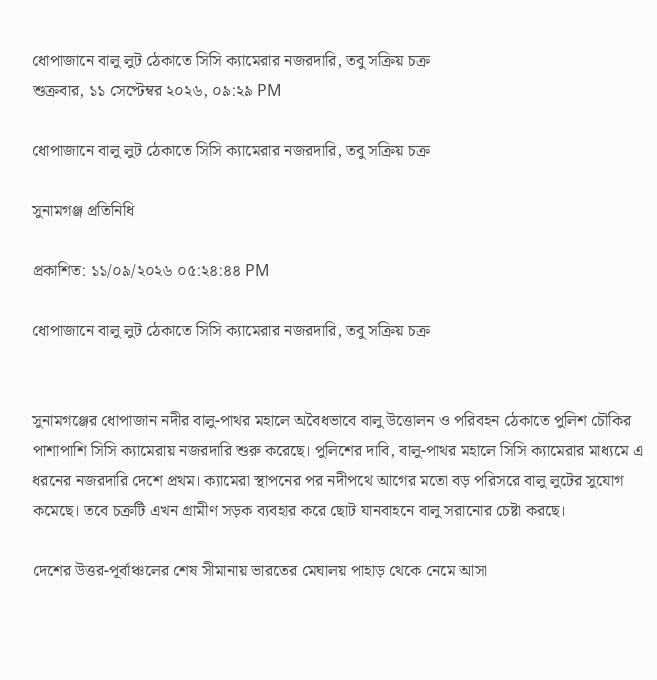ধোপাজানে বালু লুট ঠেকাতে সিসি ক্যামেরার নজরদারি, তবু সক্রিয় চক্র
শুক্রবার, ১১ সেপ্টেম্বর ২০২৬, ০৯:২৯ PM

ধোপাজানে বালু লুট ঠেকাতে সিসি ক্যামেরার নজরদারি, তবু সক্রিয় চক্র

সুনামগঞ্জ প্রতিনিধি

প্রকাশিত: ১১/০৯/২০২৬ ০৫:২৪:৪৪ PM

ধোপাজানে বালু লুট ঠেকাতে সিসি ক্যামেরার নজরদারি, তবু সক্রিয় চক্র


সুনামগঞ্জের ধোপাজান নদীর বালু-পাথর মহালে অবৈধভাবে বালু উত্তোলন ও পরিবহন ঠেকাতে পুলিশ চৌকির পাশাপাশি সিসি ক্যামেরায় নজরদারি শুরু করেছে। পুলিশের দাবি, বালু-পাথর মহালে সিসি ক্যামেরার মাধ্যমে এ ধরনের নজরদারি দেশে প্রথম। ক্যামেরা স্থাপনের পর নদীপথে আগের মতো বড় পরিসরে বালু লুটের সুযোগ কমেছে। তবে চক্রটি এখন গ্রামীণ সড়ক ব্যবহার করে ছোট যানবাহনে বালু সরানোর চেষ্টা করছে।

দেশের উত্তর-পূর্বাঞ্চলের শেষ সীমানায় ভারতের মেঘালয় পাহাড় থেকে নেমে আসা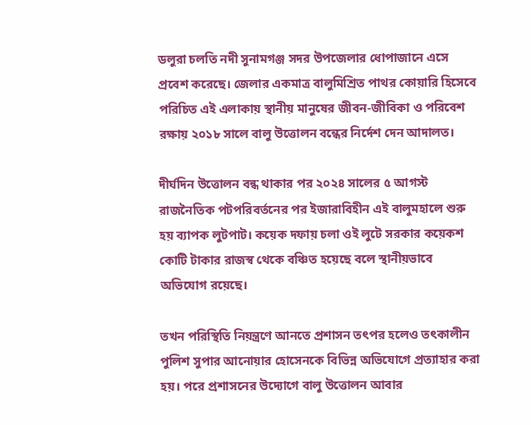ডলুরা চলতি নদী সুনামগঞ্জ সদর উপজেলার ধোপাজানে এসে প্রবেশ করেছে। জেলার একমাত্র বালুমিশ্রিত পাথর কোয়ারি হিসেবে পরিচিত এই এলাকায় স্থানীয় মানুষের জীবন-জীবিকা ও পরিবেশ রক্ষায় ২০১৮ সালে বালু উত্তোলন বন্ধের নির্দেশ দেন আদালত।

দীর্ঘদিন উত্তোলন বন্ধ থাকার পর ২০২৪ সালের ৫ আগস্ট রাজনৈতিক পটপরিবর্তনের পর ইজারাবিহীন এই বালুমহালে শুরু হয় ব্যাপক লুটপাট। কয়েক দফায় চলা ওই লুটে সরকার কয়েকশ কোটি টাকার রাজস্ব থেকে বঞ্চিত হয়েছে বলে স্থানীয়ভাবে অভিযোগ রয়েছে।

তখন পরিস্থিতি নিয়ন্ত্রণে আনতে প্রশাসন তৎপর হলেও তৎকালীন পুলিশ সুপার আনোয়ার হোসেনকে বিভিন্ন অভিযোগে প্রত্যাহার করা হয়। পরে প্রশাসনের উদ্যোগে বালু উত্তোলন আবার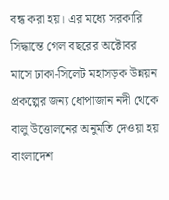বন্ধ করা হয়। এর মধ্যে সরকারি সিদ্ধান্তে গেল বছরের অক্টোবর মাসে ঢাকা-সিলেট মহাসড়ক উন্নয়ন প্রকল্পের জন্য ধোপাজান নদী থেকে বালু উত্তোলনের অনুমতি দেওয়া হয় বাংলাদেশ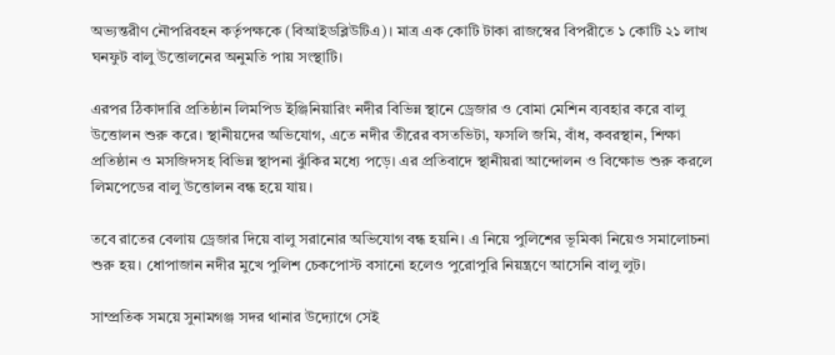অভ্যন্তরীণ নৌপরিবহন কর্তৃপক্ষকে (বিআইডব্লিউটিএ)। মাত্র এক কোটি টাকা রাজস্বের বিপরীতে ১ কোটি ২১ লাখ ঘনফুট বালু উত্তোলনের অনুমতি পায় সংস্থাটি।

এরপর ঠিকাদারি প্রতিষ্ঠান লিমপিড ইঞ্জিনিয়ারিং নদীর বিভিন্ন স্থানে ড্রেজার ও বোমা মেশিন ব্যবহার করে বালু উত্তোলন শুরু করে। স্থানীয়দের অভিযোগ, এতে নদীর তীরের বসতভিটা, ফসলি জমি, বাঁধ, কবরস্থান, শিক্ষা প্রতিষ্ঠান ও মসজিদসহ বিভিন্ন স্থাপনা ঝুঁকির মধ্যে পড়ে। এর প্রতিবাদে স্থানীয়রা আন্দোলন ও বিক্ষোভ শুরু করলে লিমপেডের বালু উত্তোলন বন্ধ হয়ে যায়।

তবে রাতের বেলায় ড্রেজার দিয়ে বালু সরানোর অভিযোগ বন্ধ হয়নি। এ নিয়ে পুলিশের ভূমিকা নিয়েও সমালোচনা শুরু হয়। ধোপাজান নদীর মুখে পুলিশ চেকপোস্ট বসানো হলেও পুরোপুরি নিয়ন্ত্রণে আসেনি বালু লুট।

সাম্প্রতিক সময়ে সুনামগঞ্জ সদর থানার উদ্যোগে সেই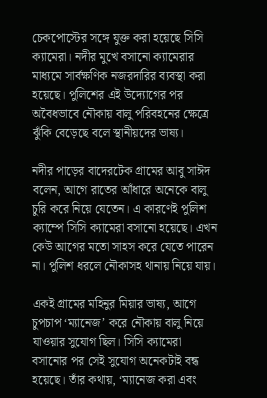চেকপোস্টের সঙ্গে যুক্ত করা হয়েছে সিসি ক্যামেরা। নদীর মুখে বসানো ক্যামেরার মাধ্যমে সার্বক্ষণিক নজরদারির ব্যবস্থা করা হয়েছে। পুলিশের এই উদ্যোগের পর অবৈধভাবে নৌকায় বালু পরিবহনের ক্ষেত্রে ঝুঁকি বেড়েছে বলে স্থানীয়দের ভাষ্য।

নদীর পাড়ের বাদেরটেক গ্রামের আবু সাঈদ বলেন, আগে রাতের আঁধারে অনেকে বালু চুরি করে নিয়ে যেতেন। এ কারণেই পুলিশ ক্যাম্পে সিসি ক্যামেরা বসানো হয়েছে। এখন কেউ আগের মতো সাহস করে যেতে পারেন না। পুলিশ ধরলে নৌকাসহ থানায় নিয়ে যায়।

একই গ্রামের মহিনুর মিয়ার ভাষ্য, আগে চুপচাপ ‘ম্যানেজ’ করে নৌকায় বালু নিয়ে যাওয়ার সুযোগ ছিল। সিসি ক্যামেরা বসানোর পর সেই সুযোগ অনেকটাই বন্ধ হয়েছে। তাঁর কথায়, ‘ম্যানেজ করা এবং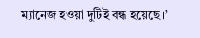ম্যানেজ হওয়া দুটিই বন্ধ হয়েছে।’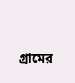গ্রামের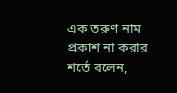এক তরুণ নাম প্রকাশ না করার শর্তে বলেন,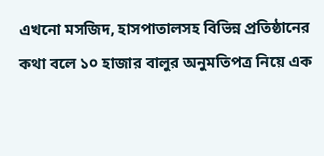এখনো মসজিদ, হাসপাতালসহ বিভিন্ন প্রতিষ্ঠানের কথা বলে ১০ হাজার বালুর অনুমতিপত্র নিয়ে এক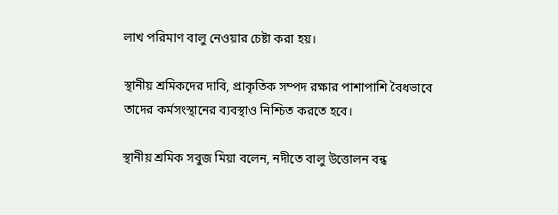লাখ পরিমাণ বালু নেওয়ার চেষ্টা করা হয়।

স্থানীয় শ্রমিকদের দাবি, প্রাকৃতিক সম্পদ রক্ষার পাশাপাশি বৈধভাবে তাদের কর্মসংস্থানের ব্যবস্থাও নিশ্চিত করতে হবে।

স্থানীয় শ্রমিক সবুজ মিয়া বলেন, নদীতে বালু উত্তোলন বন্ধ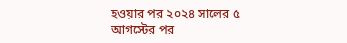হওয়ার পর ২০২৪ সালের ৫ আগস্টের পর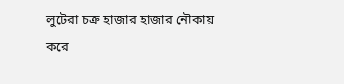লুটেরা চক্র হাজার হাজার নৌকায় করে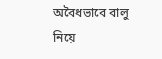অবৈধভাবে বালু নিয়ে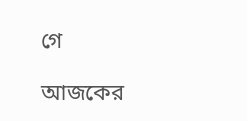গে

আজকের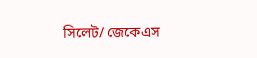সিলেট/ জেকেএস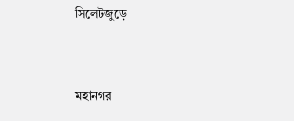সিলেটজুড়ে


মহানগর